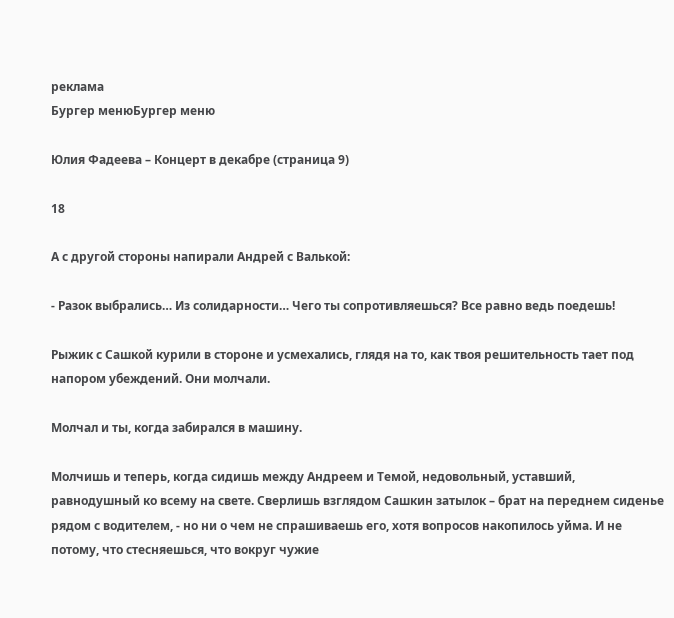реклама
Бургер менюБургер меню

Юлия Фадеева – Концерт в декабре (страница 9)

18

А с другой стороны напирали Андрей с Валькой:

- Разок выбрались… Из солидарности… Чего ты сопротивляешься? Все равно ведь поедешь!

Рыжик с Сашкой курили в стороне и усмехались, глядя на то, как твоя решительность тает под напором убеждений. Они молчали.

Молчал и ты, когда забирался в машину.

Молчишь и теперь, когда сидишь между Андреем и Темой, недовольный, уставший, равнодушный ко всему на свете. Сверлишь взглядом Сашкин затылок – брат на переднем сиденье рядом с водителем, - но ни о чем не спрашиваешь его, хотя вопросов накопилось уйма. И не потому, что стесняешься, что вокруг чужие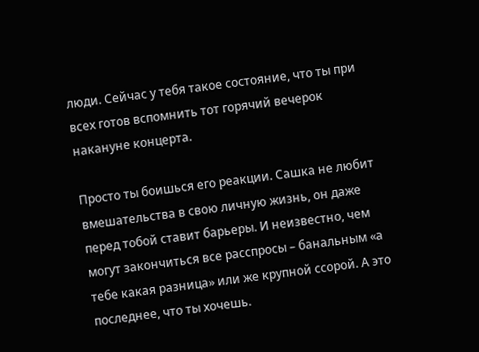люди. Сейчас у тебя такое состояние, что ты при всех готов вспомнить тот горячий вечерок накануне концерта.

Просто ты боишься его реакции. Сашка не любит вмешательства в свою личную жизнь, он даже перед тобой ставит барьеры. И неизвестно, чем могут закончиться все расспросы – банальным «а тебе какая разница» или же крупной ссорой. А это последнее, что ты хочешь.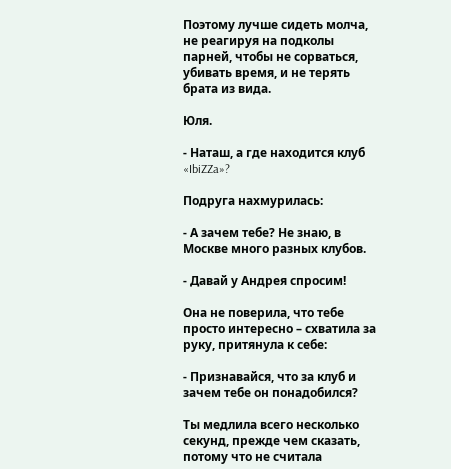Поэтому лучше сидеть молча, не реагируя на подколы парней, чтобы не сорваться, убивать время, и не терять брата из вида.

Юля.

- Наташ, а где находится клуб «IbiZZa»?

Подруга нахмурилась:

- А зачем тебе? Не знаю, в Москве много разных клубов.

- Давай у Андрея спросим!

Она не поверила, что тебе просто интересно – схватила за руку, притянула к себе:

- Признавайся, что за клуб и зачем тебе он понадобился?

Ты медлила всего несколько секунд, прежде чем сказать, потому что не считала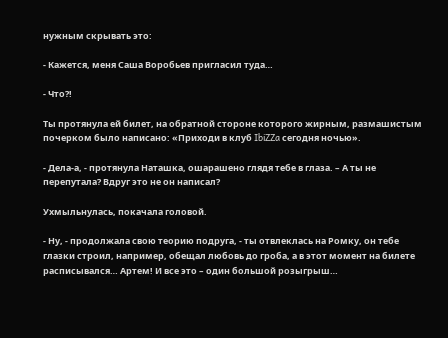нужным скрывать это:

- Кажется, меня Саша Воробьев пригласил туда…

- Что?!

Ты протянула ей билет, на обратной стороне которого жирным, размашистым почерком было написано: «Приходи в клуб IbiZZa сегодня ночью».

- Дела-а, - протянула Наташка, ошарашено глядя тебе в глаза. – А ты не перепутала? Вдруг это не он написал?

Ухмыльнулась, покачала головой.

- Ну, - продолжала свою теорию подруга, - ты отвлеклась на Ромку, он тебе глазки строил, например, обещал любовь до гроба, а в этот момент на билете расписывался… Артем! И все это – один большой розыгрыш…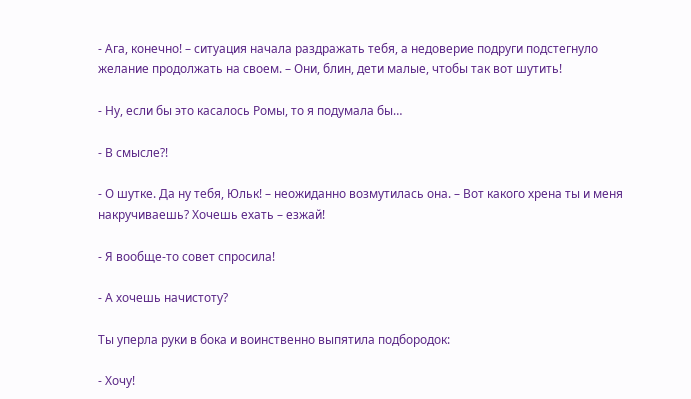- Ага, конечно! – ситуация начала раздражать тебя, а недоверие подруги подстегнуло желание продолжать на своем. – Они, блин, дети малые, чтобы так вот шутить!

- Ну, если бы это касалось Ромы, то я подумала бы…

- В смысле?!

- О шутке. Да ну тебя, Юльк! – неожиданно возмутилась она. – Вот какого хрена ты и меня накручиваешь? Хочешь ехать – езжай!

- Я вообще-то совет спросила!

- А хочешь начистоту?

Ты уперла руки в бока и воинственно выпятила подбородок:

- Хочу!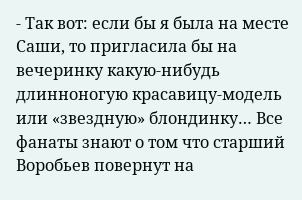- Так вот: если бы я была на месте Саши, то пригласила бы на вечеринку какую-нибудь длинноногую красавицу-модель или «звездную» блондинку… Все фанаты знают о том что старший Воробьев повернут на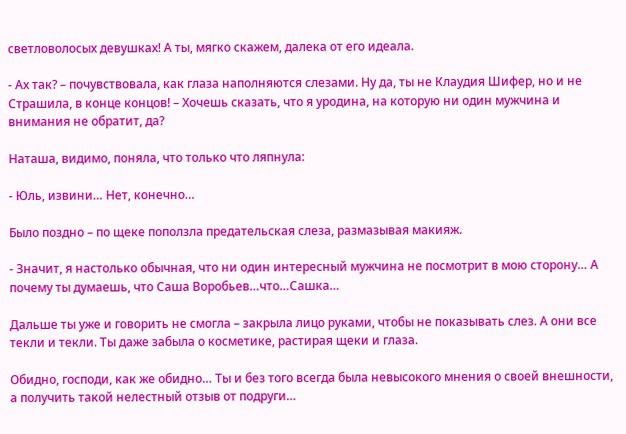светловолосых девушках! А ты, мягко скажем, далека от его идеала.

- Ах так? – почувствовала, как глаза наполняются слезами. Ну да, ты не Клаудия Шифер, но и не Страшила, в конце концов! – Хочешь сказать, что я уродина, на которую ни один мужчина и внимания не обратит, да?

Наташа, видимо, поняла, что только что ляпнула:

- Юль, извини… Нет, конечно…

Было поздно – по щеке поползла предательская слеза, размазывая макияж.

- Значит, я настолько обычная, что ни один интересный мужчина не посмотрит в мою сторону… А почему ты думаешь, что Саша Воробьев…что…Сашка…

Дальше ты уже и говорить не смогла – закрыла лицо руками, чтобы не показывать слез. А они все текли и текли. Ты даже забыла о косметике, растирая щеки и глаза.

Обидно, господи, как же обидно… Ты и без того всегда была невысокого мнения о своей внешности, а получить такой нелестный отзыв от подруги…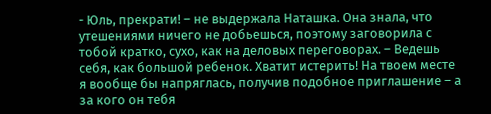- Юль, прекрати! – не выдержала Наташка. Она знала, что утешениями ничего не добьешься, поэтому заговорила с тобой кратко, сухо, как на деловых переговорах. – Ведешь себя, как большой ребенок. Хватит истерить! На твоем месте я вообще бы напряглась, получив подобное приглашение – а за кого он тебя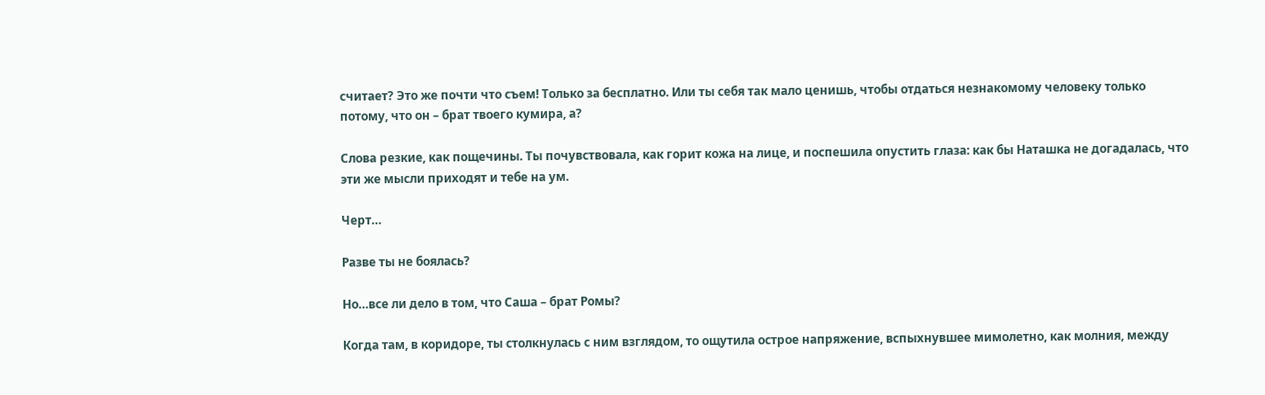считает? Это же почти что съем! Только за бесплатно. Или ты себя так мало ценишь, чтобы отдаться незнакомому человеку только потому, что он – брат твоего кумира, а?

Слова резкие, как пощечины. Ты почувствовала, как горит кожа на лице, и поспешила опустить глаза: как бы Наташка не догадалась, что эти же мысли приходят и тебе на ум.

Черт…

Разве ты не боялась?

Но…все ли дело в том, что Саша – брат Ромы?

Когда там, в коридоре, ты столкнулась с ним взглядом, то ощутила острое напряжение, вспыхнувшее мимолетно, как молния, между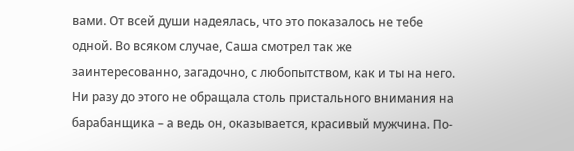вами. От всей души надеялась, что это показалось не тебе одной. Во всяком случае, Саша смотрел так же заинтересованно, загадочно, с любопытством, как и ты на него. Ни разу до этого не обращала столь пристального внимания на барабанщика – а ведь он, оказывается, красивый мужчина. По-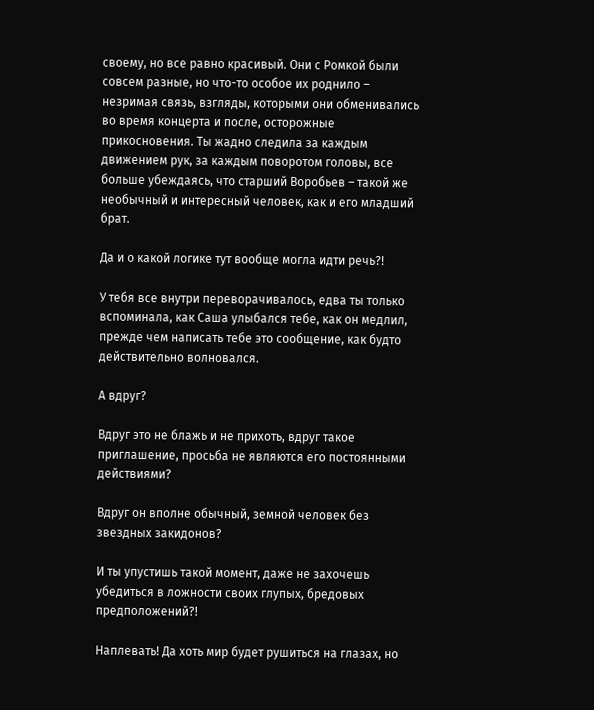своему, но все равно красивый. Они с Ромкой были совсем разные, но что-то особое их роднило – незримая связь, взгляды, которыми они обменивались во время концерта и после, осторожные прикосновения. Ты жадно следила за каждым движением рук, за каждым поворотом головы, все больше убеждаясь, что старший Воробьев – такой же необычный и интересный человек, как и его младший брат.

Да и о какой логике тут вообще могла идти речь?!

У тебя все внутри переворачивалось, едва ты только вспоминала, как Саша улыбался тебе, как он медлил, прежде чем написать тебе это сообщение, как будто действительно волновался.

А вдруг?

Вдруг это не блажь и не прихоть, вдруг такое приглашение, просьба не являются его постоянными действиями?

Вдруг он вполне обычный, земной человек без звездных закидонов?

И ты упустишь такой момент, даже не захочешь убедиться в ложности своих глупых, бредовых предположений?!

Наплевать! Да хоть мир будет рушиться на глазах, но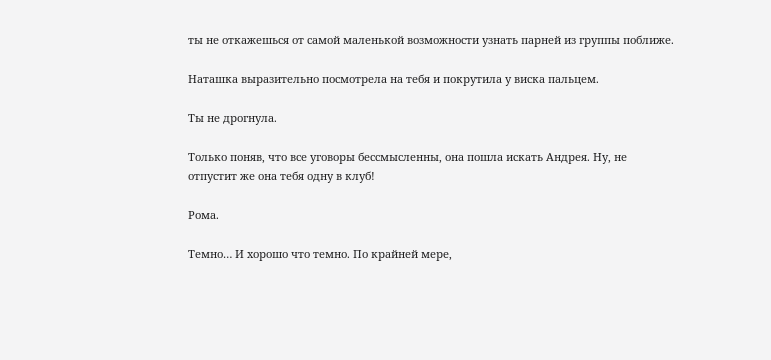ты не откажешься от самой маленькой возможности узнать парней из группы поближе.

Наташка выразительно посмотрела на тебя и покрутила у виска пальцем.

Ты не дрогнула.

Только поняв, что все уговоры бессмысленны, она пошла искать Андрея. Ну, не отпустит же она тебя одну в клуб!

Рома.

Темно… И хорошо что темно. По крайней мере,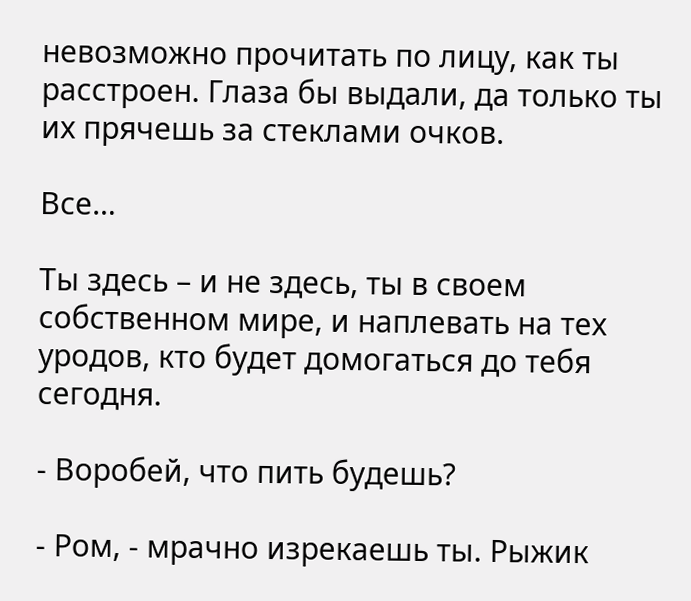невозможно прочитать по лицу, как ты расстроен. Глаза бы выдали, да только ты их прячешь за стеклами очков.

Все…

Ты здесь – и не здесь, ты в своем собственном мире, и наплевать на тех уродов, кто будет домогаться до тебя сегодня.

- Воробей, что пить будешь?

- Ром, - мрачно изрекаешь ты. Рыжик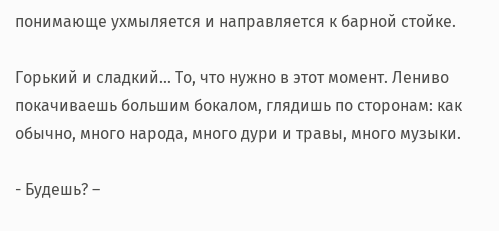понимающе ухмыляется и направляется к барной стойке.

Горький и сладкий… То, что нужно в этот момент. Лениво покачиваешь большим бокалом, глядишь по сторонам: как обычно, много народа, много дури и травы, много музыки.

- Будешь? –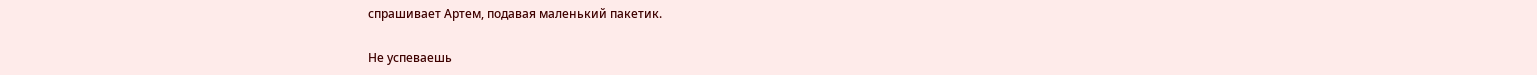спрашивает Артем, подавая маленький пакетик.

Не успеваешь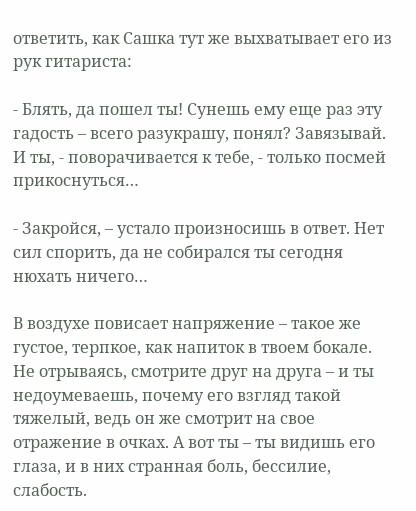ответить, как Сашка тут же выхватывает его из рук гитариста:

- Блять, да пошел ты! Сунешь ему еще раз эту гадость – всего разукрашу, понял? Завязывай. И ты, - поворачивается к тебе, - только посмей прикоснуться…

- Закройся, – устало произносишь в ответ. Нет сил спорить, да не собирался ты сегодня нюхать ничего…

В воздухе повисает напряжение – такое же густое, терпкое, как напиток в твоем бокале. Не отрываясь, смотрите друг на друга – и ты недоумеваешь, почему его взгляд такой тяжелый, ведь он же смотрит на свое отражение в очках. А вот ты – ты видишь его глаза, и в них странная боль, бессилие, слабость.